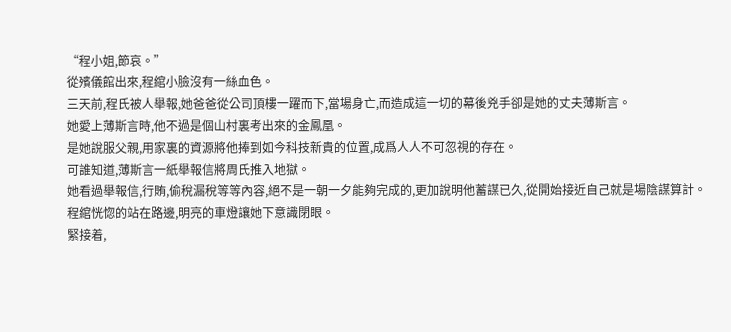“程小姐,節哀。”
從殯儀館出來,程綰小臉沒有一絲血色。
三天前,程氏被人舉報,她爸爸從公司頂樓一躍而下,當場身亡,而造成這一切的幕後兇手卻是她的丈夫薄斯言。
她愛上薄斯言時,他不過是個山村裏考出來的金鳳凰。
是她說服父親,用家裏的資源將他捧到如今科技新貴的位置,成爲人人不可忽視的存在。
可誰知道,薄斯言一紙舉報信將周氏推入地獄。
她看過舉報信,行賄,偷稅漏稅等等內容,絕不是一朝一夕能夠完成的,更加說明他蓄謀已久,從開始接近自己就是場陰謀算計。
程綰恍惚的站在路邊,明亮的車燈讓她下意識閉眼。
緊接着,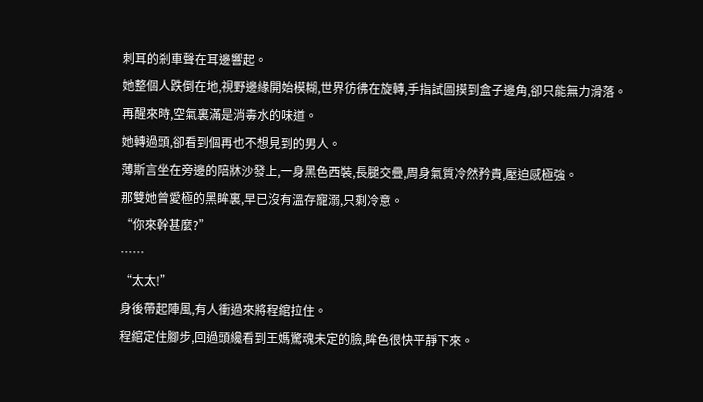刺耳的剎車聲在耳邊響起。
她整個人跌倒在地,視野邊緣開始模糊,世界彷彿在旋轉,手指試圖摸到盒子邊角,卻只能無力滑落。
再醒來時,空氣裏滿是消毒水的味道。
她轉過頭,卻看到個再也不想見到的男人。
薄斯言坐在旁邊的陪牀沙發上,一身黑色西裝,長腿交疊,周身氣質冷然矜貴,壓迫感極強。
那雙她曾愛極的黑眸裏,早已沒有溫存寵溺,只剩冷意。
“你來幹甚麼?”
……
“太太!”
身後帶起陣風,有人衝過來將程綰拉住。
程綰定住腳步,回過頭纔看到王媽驚魂未定的臉,眸色很快平靜下來。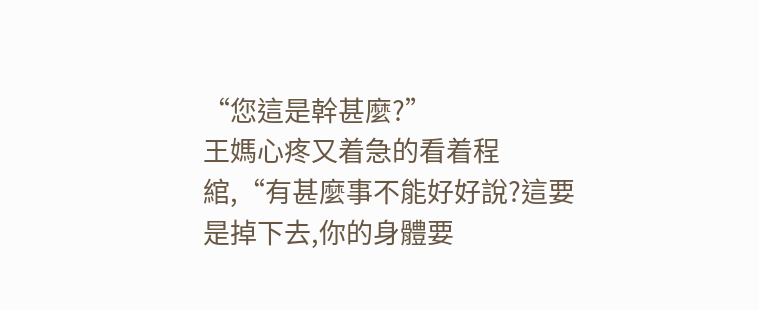“您這是幹甚麼?”
王媽心疼又着急的看着程綰,“有甚麼事不能好好說?這要是掉下去,你的身體要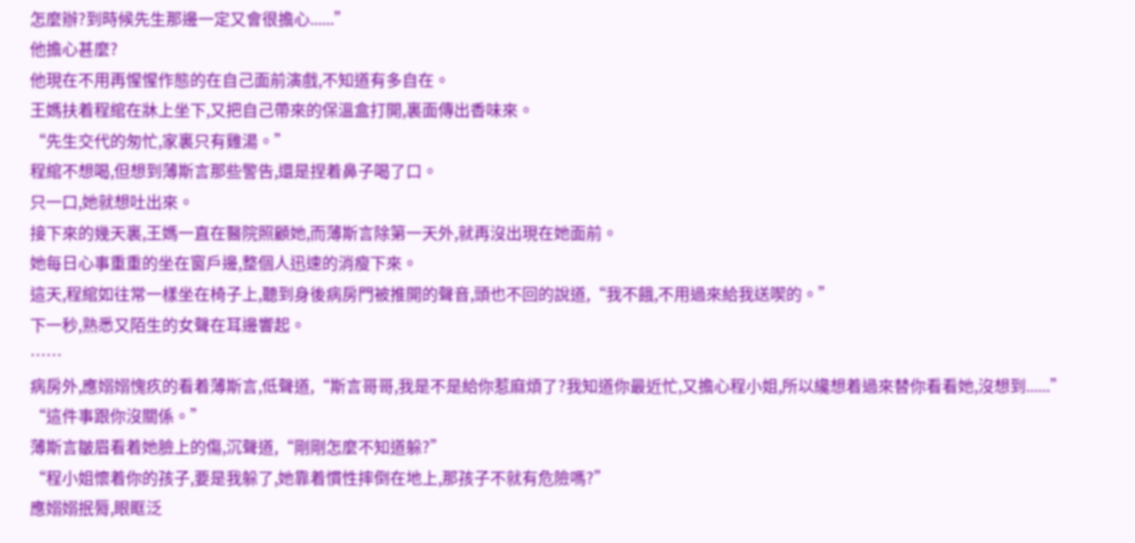怎麼辦?到時候先生那邊一定又會很擔心......”
他擔心甚麼?
他現在不用再惺惺作態的在自己面前演戲,不知道有多自在。
王媽扶着程綰在牀上坐下,又把自己帶來的保溫盒打開,裏面傳出香味來。
“先生交代的匆忙,家裏只有雞湯。”
程綰不想喝,但想到薄斯言那些警告,還是捏着鼻子喝了口。
只一口,她就想吐出來。
接下來的幾天裏,王媽一直在醫院照顧她,而薄斯言除第一天外,就再沒出現在她面前。
她每日心事重重的坐在窗戶邊,整個人迅速的消瘦下來。
這天,程綰如往常一樣坐在椅子上,聽到身後病房門被推開的聲音,頭也不回的說道,“我不餓,不用過來給我送喫的。”
下一秒,熟悉又陌生的女聲在耳邊響起。
……
病房外,應嫋嫋愧疚的看着薄斯言,低聲道,“斯言哥哥,我是不是給你惹麻煩了?我知道你最近忙,又擔心程小姐,所以纔想着過來替你看看她,沒想到......”
“這件事跟你沒關係。”
薄斯言皺眉看着她臉上的傷,沉聲道,“剛剛怎麼不知道躲?”
“程小姐懷着你的孩子,要是我躲了,她靠着慣性摔倒在地上,那孩子不就有危險嗎?”
應嫋嫋抿脣,眼眶泛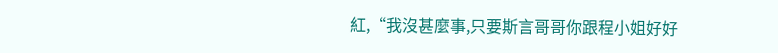紅,“我沒甚麼事,只要斯言哥哥你跟程小姐好好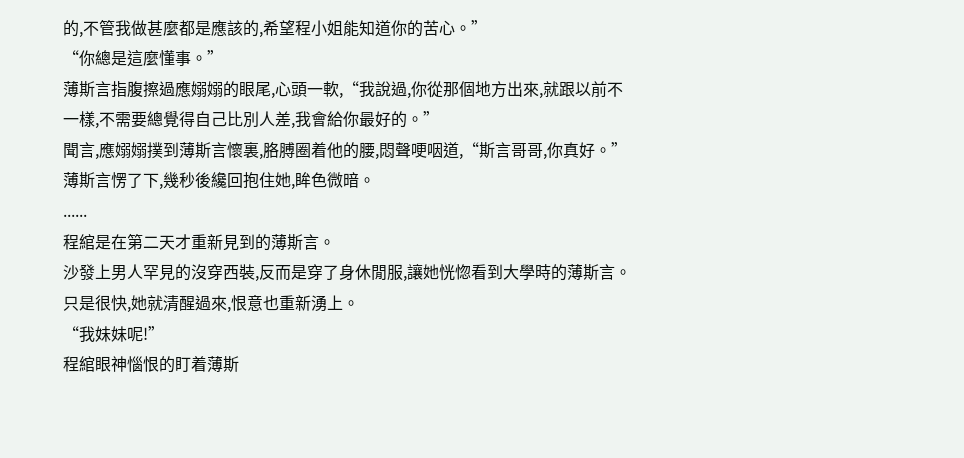的,不管我做甚麼都是應該的,希望程小姐能知道你的苦心。”
“你總是這麼懂事。”
薄斯言指腹擦過應嫋嫋的眼尾,心頭一軟,“我說過,你從那個地方出來,就跟以前不一樣,不需要總覺得自己比別人差,我會給你最好的。”
聞言,應嫋嫋撲到薄斯言懷裏,胳膊圈着他的腰,悶聲哽咽道,“斯言哥哥,你真好。”
薄斯言愣了下,幾秒後纔回抱住她,眸色微暗。
......
程綰是在第二天才重新見到的薄斯言。
沙發上男人罕見的沒穿西裝,反而是穿了身休閒服,讓她恍惚看到大學時的薄斯言。
只是很快,她就清醒過來,恨意也重新湧上。
“我妹妹呢!”
程綰眼神惱恨的盯着薄斯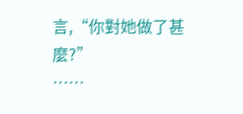言,“你對她做了甚麼?”
……